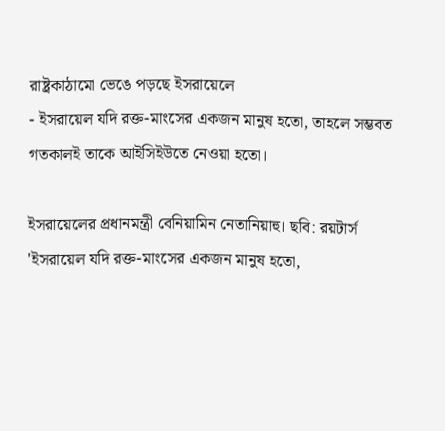রাষ্ট্রকাঠামো ভেঙে পড়ছে ইসরায়েলে
- ইসরায়েল যদি রক্ত-মাংসের একজন মানুষ হতো, তাহলে সম্ভবত গতকালই তাকে আইসিইউতে নেওয়া হতো।

ইসরায়েলের প্রধানমন্ত্রী বেনিয়ামিন নেতানিয়াহু। ছবি: রয়টার্স
'ইসরায়েল যদি রক্ত-মাংসের একজন মানুষ হতো,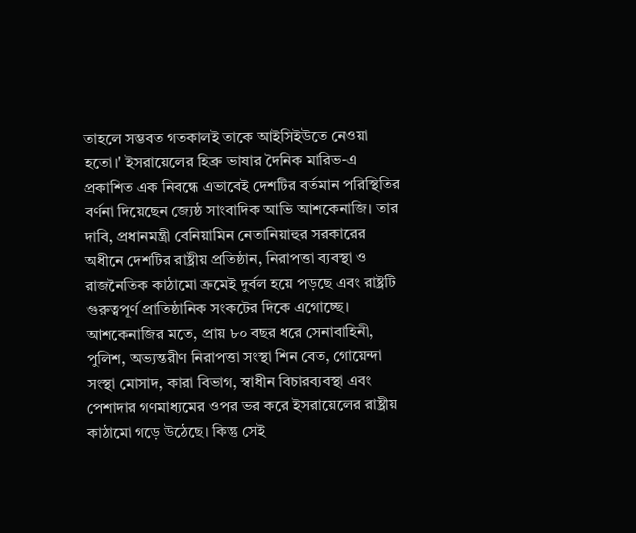তাহলে সম্ভবত গতকালই তাকে আইসিইউতে নেওয়া হতো।' ইসরায়েলের হিব্রু ভাষার দৈনিক মারিভ-এ প্রকাশিত এক নিবন্ধে এভাবেই দেশটির বর্তমান পরিস্থিতির বর্ণনা দিয়েছেন জ্যেষ্ঠ সাংবাদিক আভি আশকেনাজি। তার দাবি, প্রধানমন্ত্রী বেনিয়ামিন নেতানিয়াহুর সরকারের অধীনে দেশটির রাষ্ট্রীয় প্রতিষ্ঠান, নিরাপত্তা ব্যবস্থা ও রাজনৈতিক কাঠামো ক্রমেই দুর্বল হয়ে পড়ছে এবং রাষ্ট্রটি গুরুত্বপূর্ণ প্রাতিষ্ঠানিক সংকটের দিকে এগোচ্ছে।
আশকেনাজির মতে, প্রায় ৮০ বছর ধরে সেনাবাহিনী, পুলিশ, অভ্যন্তরীণ নিরাপত্তা সংস্থা শিন বেত, গোয়েন্দা সংস্থা মোসাদ, কারা বিভাগ, স্বাধীন বিচারব্যবস্থা এবং পেশাদার গণমাধ্যমের ওপর ভর করে ইসরায়েলের রাষ্ট্রীয় কাঠামো গড়ে উঠেছে। কিন্তু সেই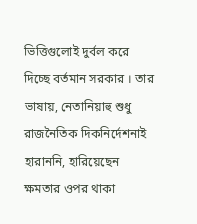ভিত্তিগুলোই দুর্বল করে দিচ্ছে বর্তমান সরকার । তার ভাষায়, নেতানিয়াহু শুধু রাজনৈতিক দিকনির্দেশনাই হারাননি, হারিয়েছেন ক্ষমতার ওপর থাকা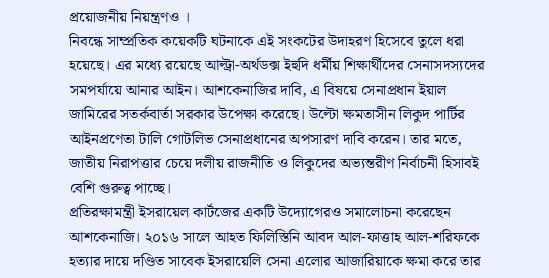প্রয়োজনীয় নিয়ন্ত্রণও ।
নিবন্ধে সাম্প্রতিক কয়েকটি ঘটনাকে এই সংকটের উদাহরণ হিসেবে তুলে ধরা হয়েছে। এর মধ্যে রয়েছে আল্ট্রা-অর্থডক্স ইহুদি ধর্মীয় শিক্ষার্থীদের সেনাসদস্যদের সমপর্যায়ে আনার আইন। আশকেনাজির দাবি, এ বিষয়ে সেনাপ্রধান ইয়াল জামিরের সতর্কবার্তা সরকার উপেক্ষা করেছে। উল্টো ক্ষমতাসীন লিকুদ পার্টির আইনপ্রণেতা টালি গোটলিভ সেনাপ্রধানের অপসারণ দাবি করেন। তার মতে, জাতীয় নিরাপত্তার চেয়ে দলীয় রাজনীতি ও লিকুদের অভ্যন্তরীণ নির্বাচনী হিসাবই বেশি গুরুত্ব পাচ্ছে।
প্রতিরক্ষামন্ত্রী ইসরায়েল কার্টজের একটি উদ্যোগেরও সমালোচনা করেছেন আশকেনাজি। ২০১৬ সালে আহত ফিলিস্তিনি আবদ আল-ফাত্তাহ আল-শরিফকে হত্যার দায়ে দণ্ডিত সাবেক ইসরায়েলি সেনা এলোর আজারিয়াকে ক্ষমা করে তার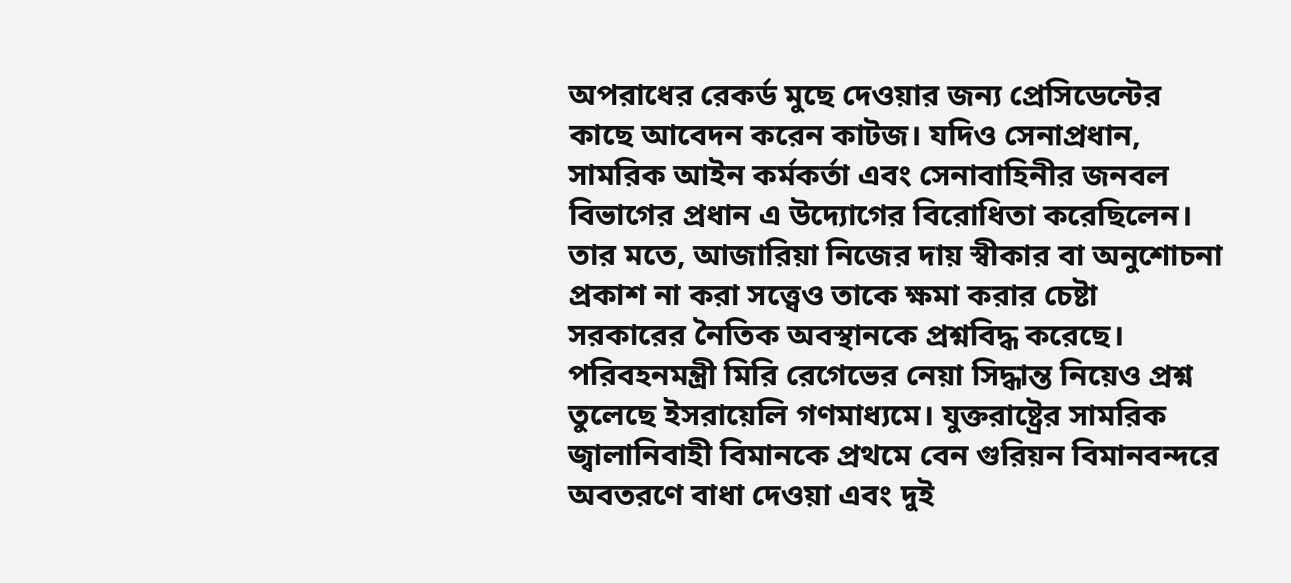অপরাধের রেকর্ড মুছে দেওয়ার জন্য প্রেসিডেন্টের কাছে আবেদন করেন কাটজ। যদিও সেনাপ্রধান, সামরিক আইন কর্মকর্তা এবং সেনাবাহিনীর জনবল বিভাগের প্রধান এ উদ্যোগের বিরোধিতা করেছিলেন। তার মতে, আজারিয়া নিজের দায় স্বীকার বা অনুশোচনা প্রকাশ না করা সত্ত্বেও তাকে ক্ষমা করার চেষ্টা সরকারের নৈতিক অবস্থানকে প্রশ্নবিদ্ধ করেছে।
পরিবহনমন্ত্রী মিরি রেগেভের নেয়া সিদ্ধান্ত নিয়েও প্রশ্ন তুলেছে ইসরায়েলি গণমাধ্যমে। যুক্তরাষ্ট্রের সামরিক জ্বালানিবাহী বিমানকে প্রথমে বেন গুরিয়ন বিমানবন্দরে অবতরণে বাধা দেওয়া এবং দুই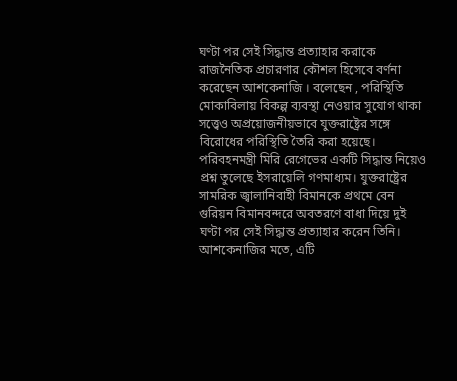ঘণ্টা পর সেই সিদ্ধান্ত প্রত্যাহার করাকে রাজনৈতিক প্রচারণার কৌশল হিসেবে বর্ণনা করেছেন আশকেনাজি । বলেছেন , পরিস্থিতি মোকাবিলায় বিকল্প ব্যবস্থা নেওয়ার সুযোগ থাকা সত্ত্বেও অপ্রয়োজনীয়ভাবে যুক্তরাষ্ট্রের সঙ্গে বিরোধের পরিস্থিতি তৈরি করা হয়েছে।
পরিবহনমন্ত্রী মিরি রেগেভের একটি সিদ্ধান্ত নিয়েও প্রশ্ন তুলেছে ইসরায়েলি গণমাধ্যম। যুক্তরাষ্ট্রের সামরিক জ্বালানিবাহী বিমানকে প্রথমে বেন গুরিয়ন বিমানবন্দরে অবতরণে বাধা দিয়ে দুই ঘণ্টা পর সেই সিদ্ধান্ত প্রত্যাহার করেন তিনি। আশকেনাজির মতে, এটি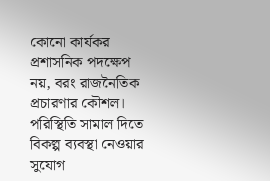কোনো কার্যকর প্রশাসনিক পদক্ষেপ নয়, বরং রাজনৈতিক প্রচারণার কৌশল। পরিস্থিতি সামাল দিতে বিকল্প ব্যবস্থা নেওয়ার সুযোগ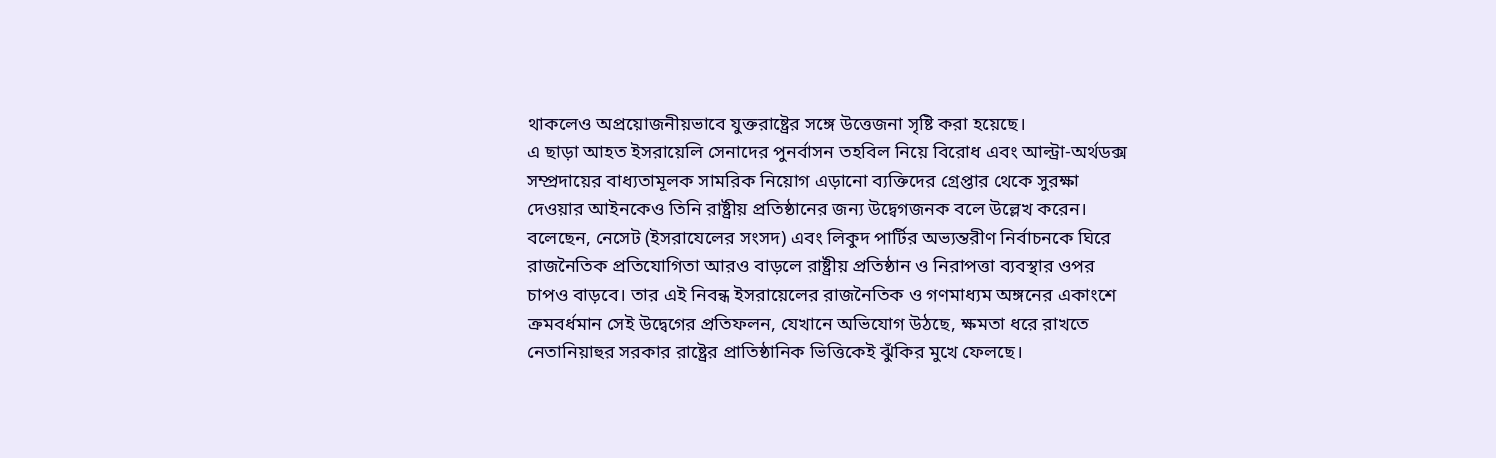থাকলেও অপ্রয়োজনীয়ভাবে যুক্তরাষ্ট্রের সঙ্গে উত্তেজনা সৃষ্টি করা হয়েছে।
এ ছাড়া আহত ইসরায়েলি সেনাদের পুনর্বাসন তহবিল নিয়ে বিরোধ এবং আল্ট্রা-অর্থডক্স সম্প্রদায়ের বাধ্যতামূলক সামরিক নিয়োগ এড়ানো ব্যক্তিদের গ্রেপ্তার থেকে সুরক্ষা দেওয়ার আইনকেও তিনি রাষ্ট্রীয় প্রতিষ্ঠানের জন্য উদ্বেগজনক বলে উল্লেখ করেন।
বলেছেন, নেসেট (ইসরাযেলের সংসদ) এবং লিকুদ পার্টির অভ্যন্তরীণ নির্বাচনকে ঘিরে রাজনৈতিক প্রতিযোগিতা আরও বাড়লে রাষ্ট্রীয় প্রতিষ্ঠান ও নিরাপত্তা ব্যবস্থার ওপর চাপও বাড়বে। তার এই নিবন্ধ ইসরায়েলের রাজনৈতিক ও গণমাধ্যম অঙ্গনের একাংশে ক্রমবর্ধমান সেই উদ্বেগের প্রতিফলন, যেখানে অভিযোগ উঠছে, ক্ষমতা ধরে রাখতে নেতানিয়াহুর সরকার রাষ্ট্রের প্রাতিষ্ঠানিক ভিত্তিকেই ঝুঁকির মুখে ফেলছে।